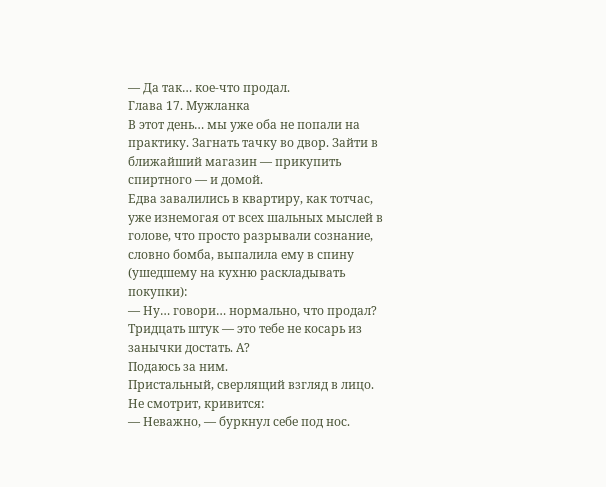— Да так… кое-что продал.
Глава 17. Мужланка
В этот день… мы уже оба не попали на практику. Загнать тачку во двор. Зайти в ближайший магазин — прикупить спиртного — и домой.
Едва завалились в квартиру, как тотчас, уже изнемогая от всех шальных мыслей в голове, что просто разрывали сознание, словно бомба, выпалила ему в спину (ушедшему на кухню раскладывать покупки):
— Ну… говори… нормально, что продал? Тридцать штук — это тебе не косарь из занычки достать. А?
Подаюсь за ним.
Пристальный, сверлящий взгляд в лицо.
Не смотрит, кривится:
— Неважно, — буркнул себе под нос.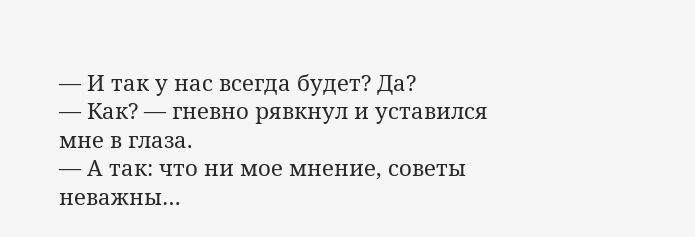— И так у нас всегда будет? Да?
— Как? — гневно рявкнул и уставился мне в глаза.
— А так: что ни мое мнение, советы неважны…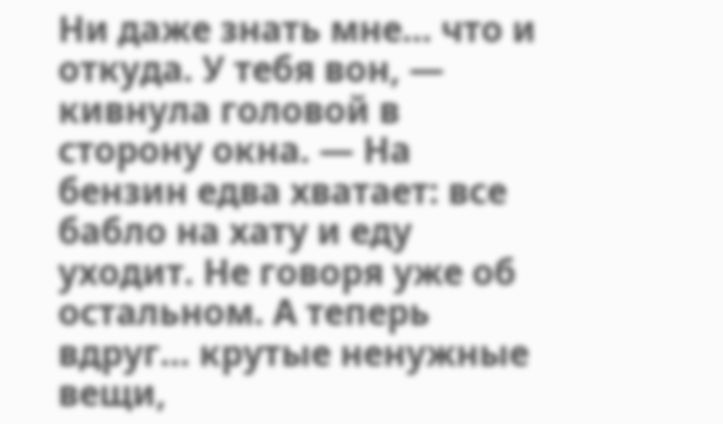Ни даже знать мне… что и откуда. У тебя вон, — кивнула головой в сторону окна. — На бензин едва хватает: все бабло на хату и еду уходит. Не говоря уже об остальном. А теперь вдруг… крутые ненужные вещи,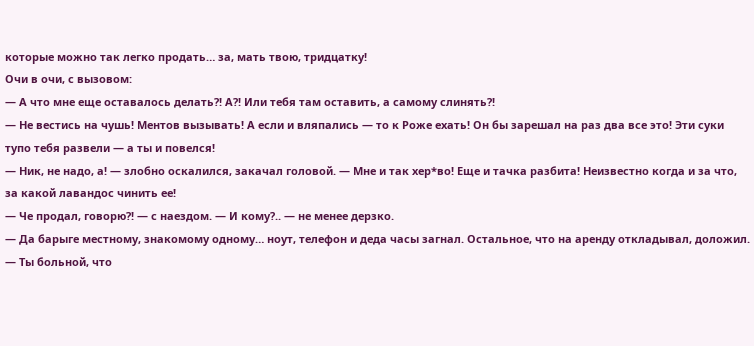которые можно так легко продать… за, мать твою, тридцатку!
Очи в очи, с вызовом:
— А что мне еще оставалось делать?! А?! Или тебя там оставить, а самому слинять?!
— Не вестись на чушь! Ментов вызывать! А если и вляпались — то к Роже ехать! Он бы зарешал на раз два все это! Эти суки тупо тебя развели — а ты и повелся!
— Ник, не надо, а! — злобно оскалился, закачал головой. — Мне и так хер*во! Еще и тачка разбита! Неизвестно когда и за что, за какой лавандос чинить ее!
— Че продал, говорю?! — с наездом. — И кому?.. — не менее дерзко.
— Да барыге местному, знакомому одному… ноут, телефон и деда часы загнал. Остальное, что на аренду откладывал, доложил.
— Ты больной, что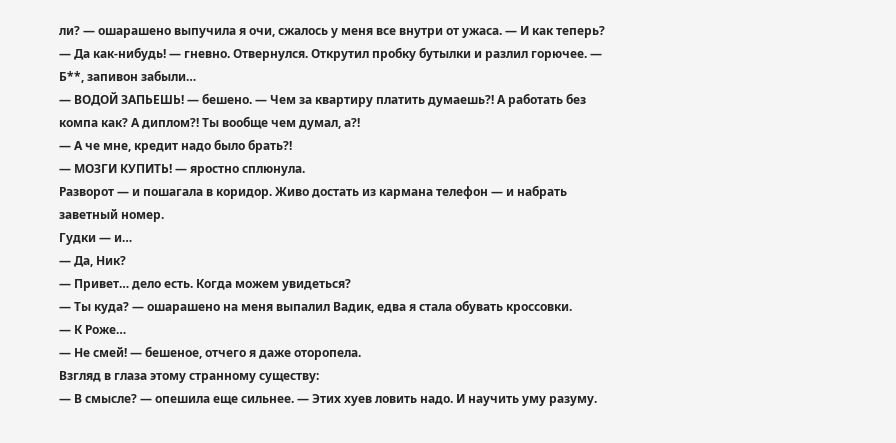ли? — ошарашено выпучила я очи, сжалось у меня все внутри от ужаса. — И как теперь?
— Да как-нибудь! — гневно. Отвернулся. Открутил пробку бутылки и разлил горючее. — Б**, запивон забыли…
— ВОДОЙ ЗАПЬЕШЬ! — бешено. — Чем за квартиру платить думаешь?! А работать без компа как? А диплом?! Ты вообще чем думал, а?!
— А че мне, кредит надо было брать?!
— МОЗГИ КУПИТЬ! — яростно сплюнула.
Разворот — и пошагала в коридор. Живо достать из кармана телефон — и набрать заветный номер.
Гудки — и…
— Да, Ник?
— Привет… дело есть. Когда можем увидеться?
— Ты куда? — ошарашено на меня выпалил Вадик, едва я стала обувать кроссовки.
— К Роже…
— Не смей! — бешеное, отчего я даже оторопела.
Взгляд в глаза этому странному существу:
— В смысле? — опешила еще сильнее. — Этих хуев ловить надо. И научить уму разуму.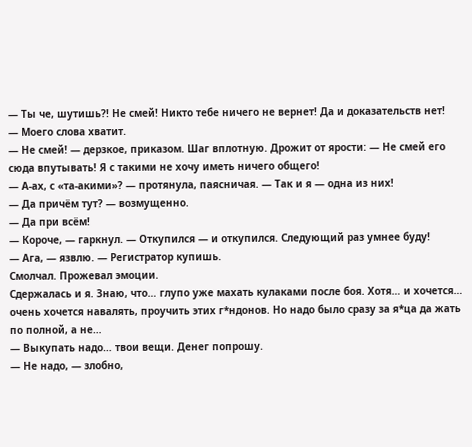— Ты че, шутишь?! Не смей! Никто тебе ничего не вернет! Да и доказательств нет!
— Моего слова хватит.
— Не смей! — дерзкое, приказом. Шаг вплотную. Дрожит от ярости: — Не смей его сюда впутывать! Я с такими не хочу иметь ничего общего!
— А-ах, с «та-акими»? — протянула, паясничая. — Так и я — одна из них!
— Да причём тут? — возмущенно.
— Да при всём!
— Короче, — гаркнул. — Откупился — и откупился. Следующий раз умнее буду!
— Ага, — язвлю. — Регистратор купишь.
Смолчал. Прожевал эмоции.
Сдержалась и я. Знаю, что… глупо уже махать кулаками после боя. Хотя… и хочется… очень хочется навалять, проучить этих г*ндонов. Но надо было сразу за я*ца да жать по полной, а не…
— Выкупать надо… твои вещи. Денег попрошу.
— Не надо, — злобно,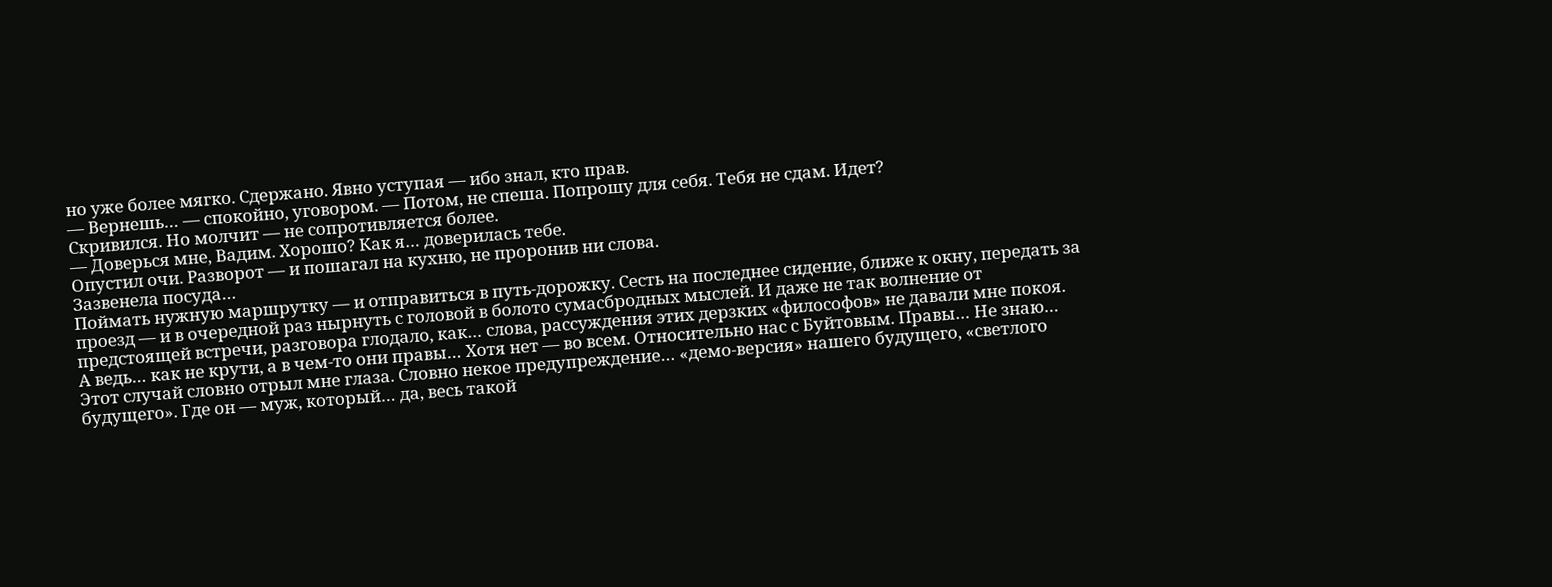но уже более мягко. Сдержано. Явно уступая — ибо знал, кто прав.
— Вернешь… — спокойно, уговором. — Потом, не спеша. Попрошу для себя. Тебя не сдам. Идет?
Скривился. Но молчит — не сопротивляется более.
— Доверься мне, Вадим. Хорошо? Как я… доверилась тебе.
Опустил очи. Разворот — и пошагал на кухню, не проронив ни слова.
Зазвенела посуда…
Поймать нужную маршрутку — и отправиться в путь-дорожку. Сесть на последнее сидение, ближе к окну, передать за проезд — и в очередной раз нырнуть с головой в болото сумасбродных мыслей. И даже не так волнение от предстоящей встречи, разговора глодало, как… слова, рассуждения этих дерзких «философов» не давали мне покоя.
А ведь… как не крути, а в чем-то они правы… Хотя нет — во всем. Относительно нас с Буйтовым. Правы… Не знаю… Этот случай словно отрыл мне глаза. Словно некое предупреждение… «демо-версия» нашего будущего, «светлого будущего». Где он — муж, который… да, весь такой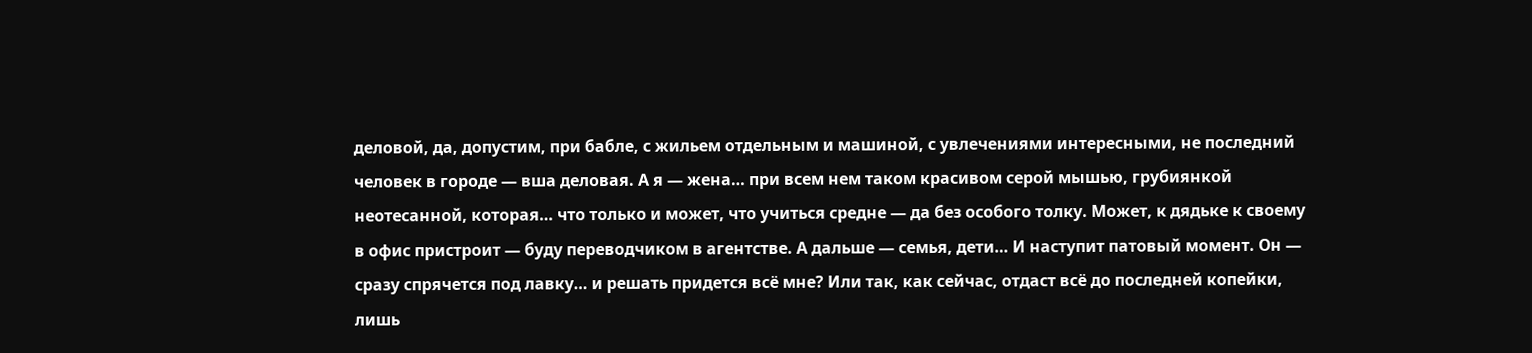деловой, да, допустим, при бабле, с жильем отдельным и машиной, с увлечениями интересными, не последний человек в городе — вша деловая. А я — жена… при всем нем таком красивом серой мышью, грубиянкой неотесанной, которая… что только и может, что учиться средне — да без особого толку. Может, к дядьке к своему в офис пристроит — буду переводчиком в агентстве. А дальше — семья, дети… И наступит патовый момент. Он — сразу спрячется под лавку… и решать придется всё мне? Или так, как сейчас, отдаст всё до последней копейки, лишь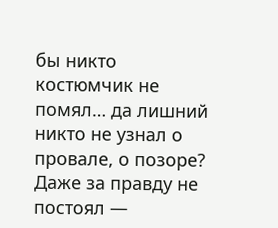бы никто костюмчик не помял… да лишний никто не узнал о провале, о позоре? Даже за правду не постоял —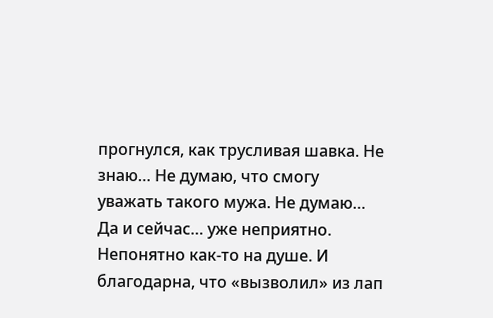прогнулся, как трусливая шавка. Не знаю… Не думаю, что смогу уважать такого мужа. Не думаю…
Да и сейчас… уже неприятно. Непонятно как-то на душе. И благодарна, что «вызволил» из лап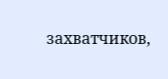захватчиков,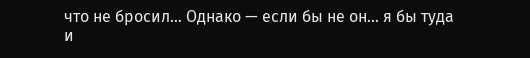что не бросил… Однако — если бы не он… я бы туда и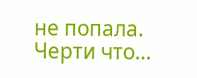не попала.
Черти что…